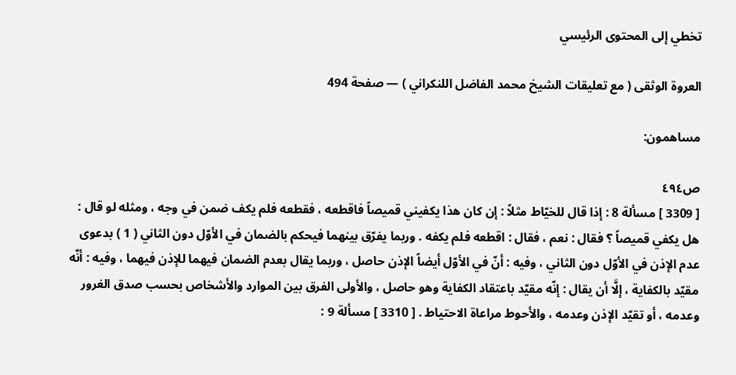تخطي إلى المحتوى الرئيسي

العروة الوثقى ( مع تعليقات الشيخ محمد الفاضل اللنكراني ) — صفحة 494

مساهمون:

ص٤٩٤
[ 3309 ] مسألة 8 : إذا قال للخيّاط مثلاً : إن كان هذا يكفيني قميصاً فاقطعه ، فقطعه فلم يكف ضمن في وجه ، ومثله لو قال : هل يكفي قميصاً ؟ فقال : نعم ، فقال : اقطعه فلم يكفه . وربما يفرّق بينهما فيحكم بالضمان في الأوّل دون الثاني ( 1 ) بدعوى عدم الإذن في الأوّل دون الثاني ، وفيه : أنّ في الأوّل أيضاً الإذن حاصل ، وربما يقال بعدم الضمان فيهما للإذن فيهما ، وفيه : أنّه مقيّد بالكفاية ، إلَّا أن يقال : إنّه مقيّد باعتقاد الكفاية وهو حاصل ، والأولى الفرق بين الموارد والأشخاص بحسب صدق الغرور وعدمه ، أو تقيّد الإذن وعدمه ، والأحوط مراعاة الاحتياط . [ 3310 ] مسألة 9 :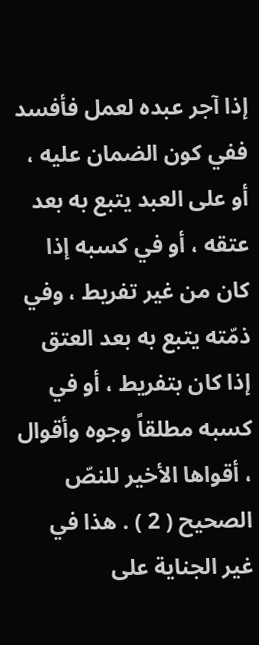إذا آجر عبده لعمل فأفسد ففي كون الضمان عليه ، أو على العبد يتبع به بعد عتقه ، أو في كسبه إذا كان من غير تفريط ، وفي ذمّته يتبع به بعد العتق إذا كان بتفريط ، أو في كسبه مطلقاً وجوه وأقوال ، أقواها الأخير للنصّ الصحيح ( 2 ) . هذا في غير الجناية على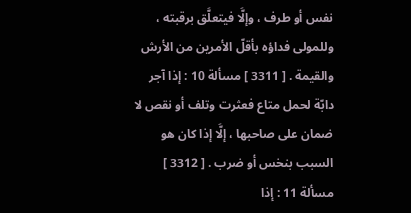نفس أو طرف ، وإلَّا فيتعلَّق برقبته ، وللمولى فداؤه بأقلّ الأمرين من الأرش والقيمة . [ 3311 ] مسألة 10 : إذا آجر دابّة لحمل متاع فعثرت وتلف أو نقص لا ضمان على صاحبها ، إلَّا إذا كان هو السبب بنخس أو ضرب . [ 3312 ] مسألة 11 : إذا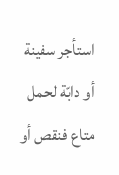استأجر سفينة أو دابّة لحمل متاع فنقص أو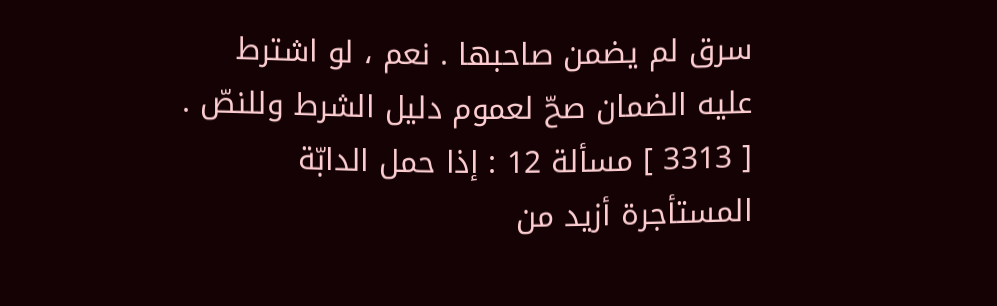سرق لم يضمن صاحبها . نعم ، لو اشترط عليه الضمان صحّ لعموم دليل الشرط وللنصّ . [ 3313 ] مسألة 12 : إذا حمل الدابّة المستأجرة أزيد من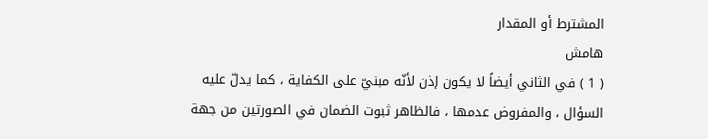المشترط أو المقدار
هامش
( 1 ) في الثاني أيضاً لا يكون إذن لأنّه مبنيّ على الكفاية ، كما يدلّ عليه السؤال ، والمفروض عدمها ، فالظاهر ثبوت الضمان في الصورتين من جهة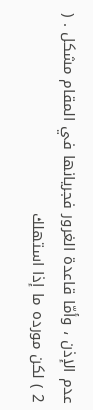عدم الإذن ، وأمّا قاعدة الغرور فجريانها في المقام مشكل . ( 2 ) لكن مورده ما إذا استهلك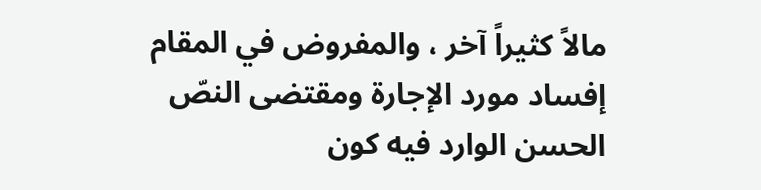مالاً كثيراً آخر ، والمفروض في المقام إفساد مورد الإجارة ومقتضى النصّ الحسن الوارد فيه كون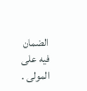الضمان فيه على المولى .